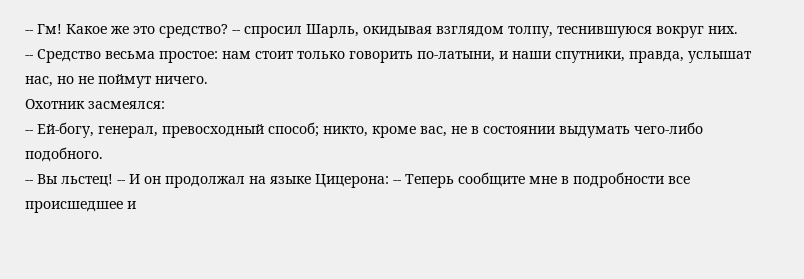-- Гм! Какое же это средство? -- спросил Шарль, окидывая взглядом толпу, теснившуюся вокруг них.
-- Средство весьма простое: нам стоит только говорить по-латыни, и наши спутники, правда, услышат нас, но не поймут ничего.
Охотник засмеялся:
-- Ей-богу, генерал, превосходный способ; никто, кроме вас, не в состоянии выдумать чего-либо подобного.
-- Вы льстец! -- И он продолжал на языке Цицерона: -- Теперь сообщите мне в подробности все происшедшее и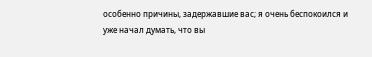особенно причины, задержавшие вас; я очень беспокоился и уже начал думать, что вы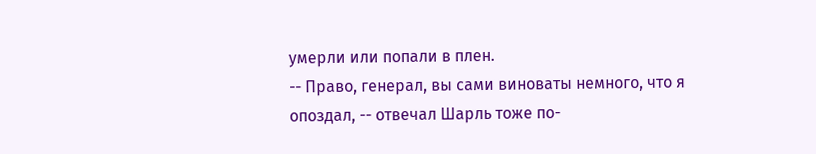умерли или попали в плен.
-- Право, генерал, вы сами виноваты немного, что я опоздал, -- отвечал Шарль тоже по-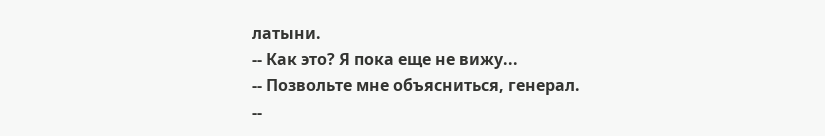латыни.
-- Как это? Я пока еще не вижу...
-- Позвольте мне объясниться, генерал.
--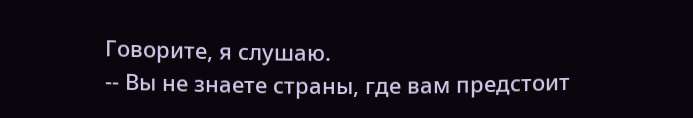Говорите, я слушаю.
-- Вы не знаете страны, где вам предстоит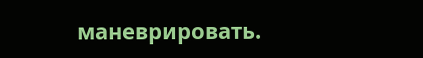маневрировать.